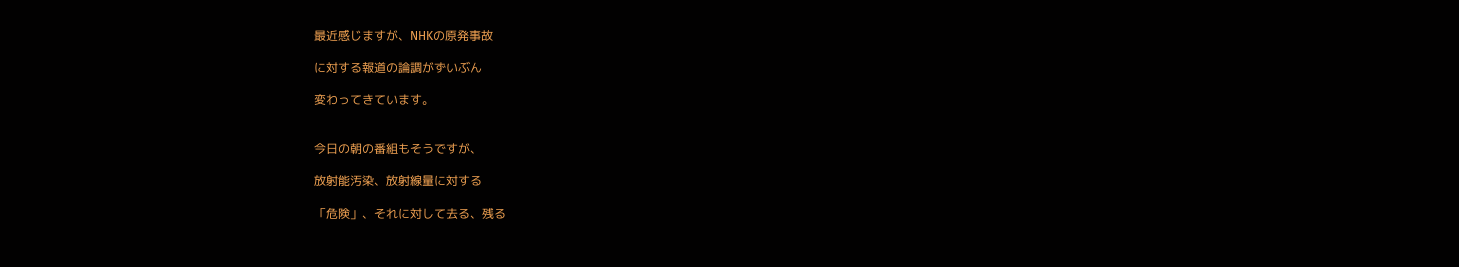最近感じますが、NHKの原発事故

に対する報道の論調がずいぶん

変わってきています。


今日の朝の番組もそうですが、

放射能汚染、放射線量に対する

「危険」、それに対して去る、残る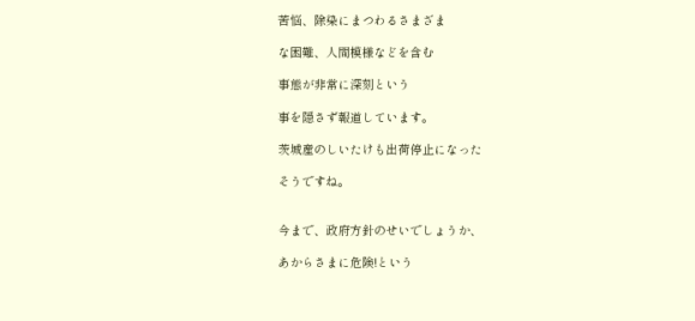苦悩、除染にまつわるさまざま

な困難、人間模様などを含む

事態が非常に深刻という

事を隠さず報道しています。

茨城産のしいたけも出荷停止になった

そうですね。


今まで、政府方針のせいでしょうか、

あからさまに危険!という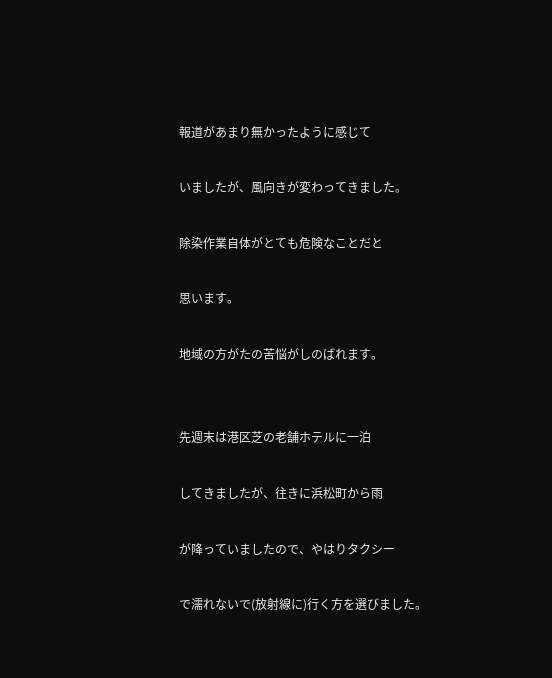報道があまり無かったように感じて

いましたが、風向きが変わってきました。

除染作業自体がとても危険なことだと

思います。

地域の方がたの苦悩がしのばれます。


先週末は港区芝の老舗ホテルに一泊

してきましたが、往きに浜松町から雨

が降っていましたので、やはりタクシー

で濡れないで(放射線に)行く方を選びました。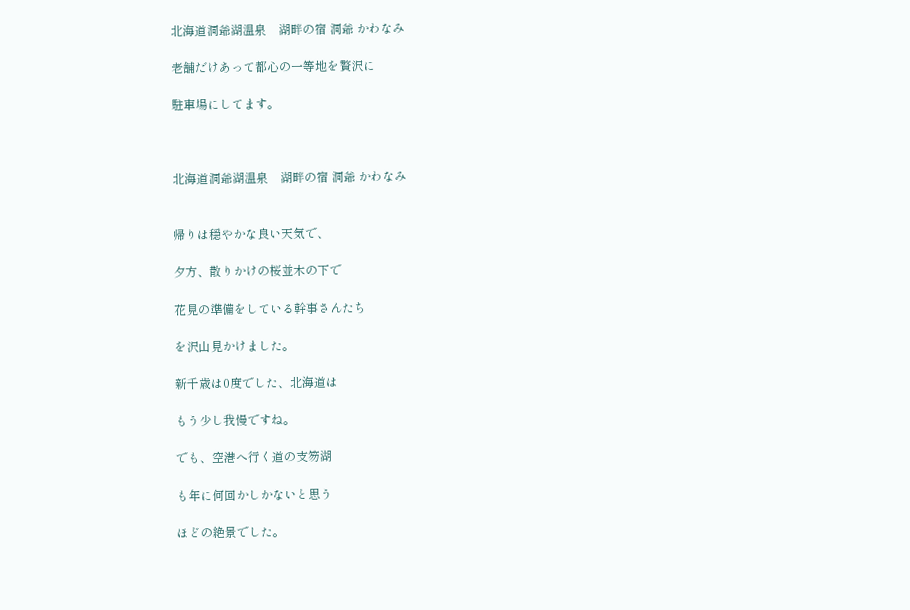北海道洞爺湖温泉    湖畔の宿 洞爺 かわなみ

老舗だけあって都心の一等地を贅沢に

駐車場にしてます。



北海道洞爺湖温泉    湖畔の宿 洞爺 かわなみ


帰りは穏やかな良い天気で、

夕方、散りかけの桜並木の下で

花見の準備をしている幹事さんたち

を沢山見かけました。

新千歳は0度でした、北海道は

もう少し我慢ですね。

でも、空港へ行く道の支笏湖

も年に何回かしかないと思う

ほどの絶景でした。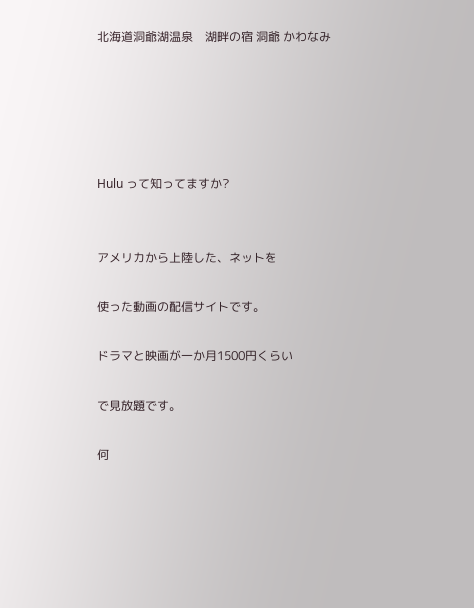北海道洞爺湖温泉    湖畔の宿 洞爺 かわなみ





Hulu って知ってますか?


アメリカから上陸した、ネットを

使った動画の配信サイトです。

ドラマと映画が一か月1500円くらい

で見放題です。

何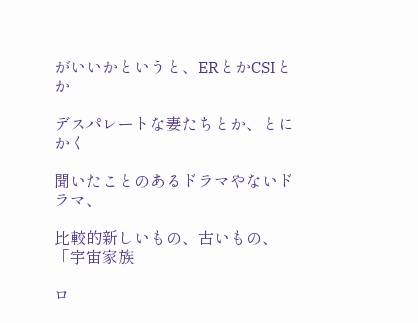がいいかというと、ERとかCSIとか

デスパレートな妻たちとか、とにかく

聞いたことのあるドラマやないドラマ、

比較的新しいもの、古いもの、「宇宙家族

ロ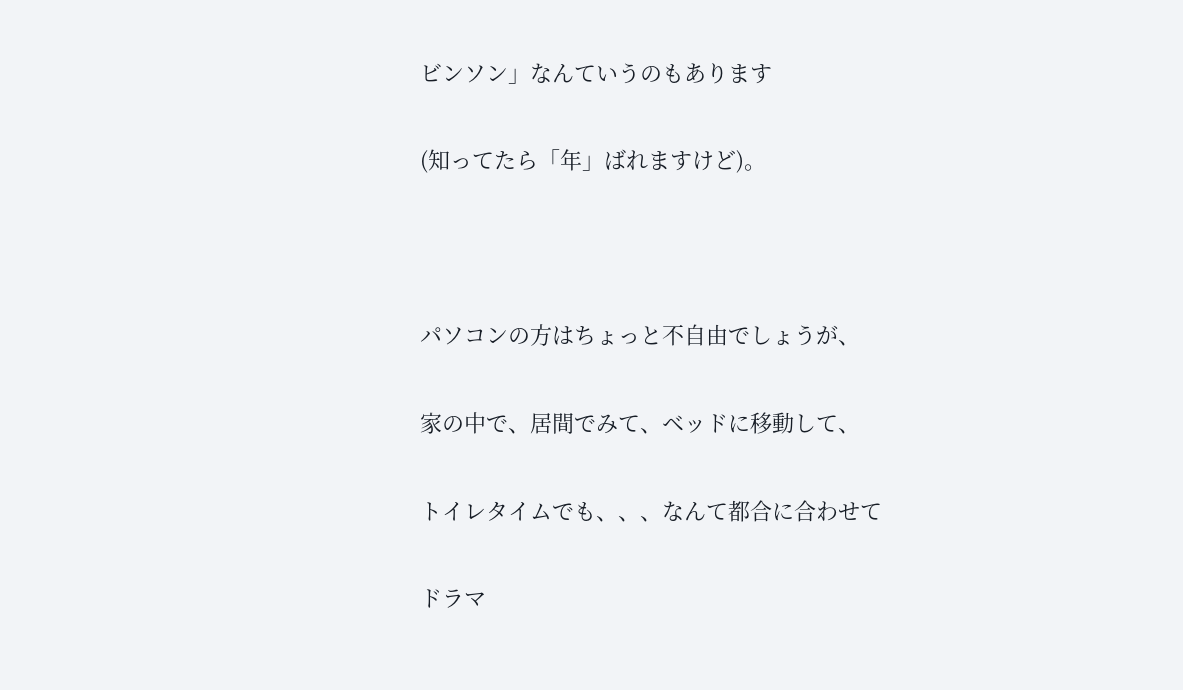ビンソン」なんていうのもあります

(知ってたら「年」ばれますけど)。



パソコンの方はちょっと不自由でしょうが、

家の中で、居間でみて、ベッドに移動して、

トイレタイムでも、、、なんて都合に合わせて

ドラマ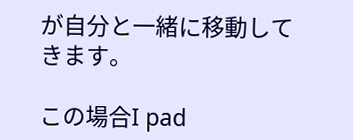が自分と一緒に移動してきます。

この場合I pad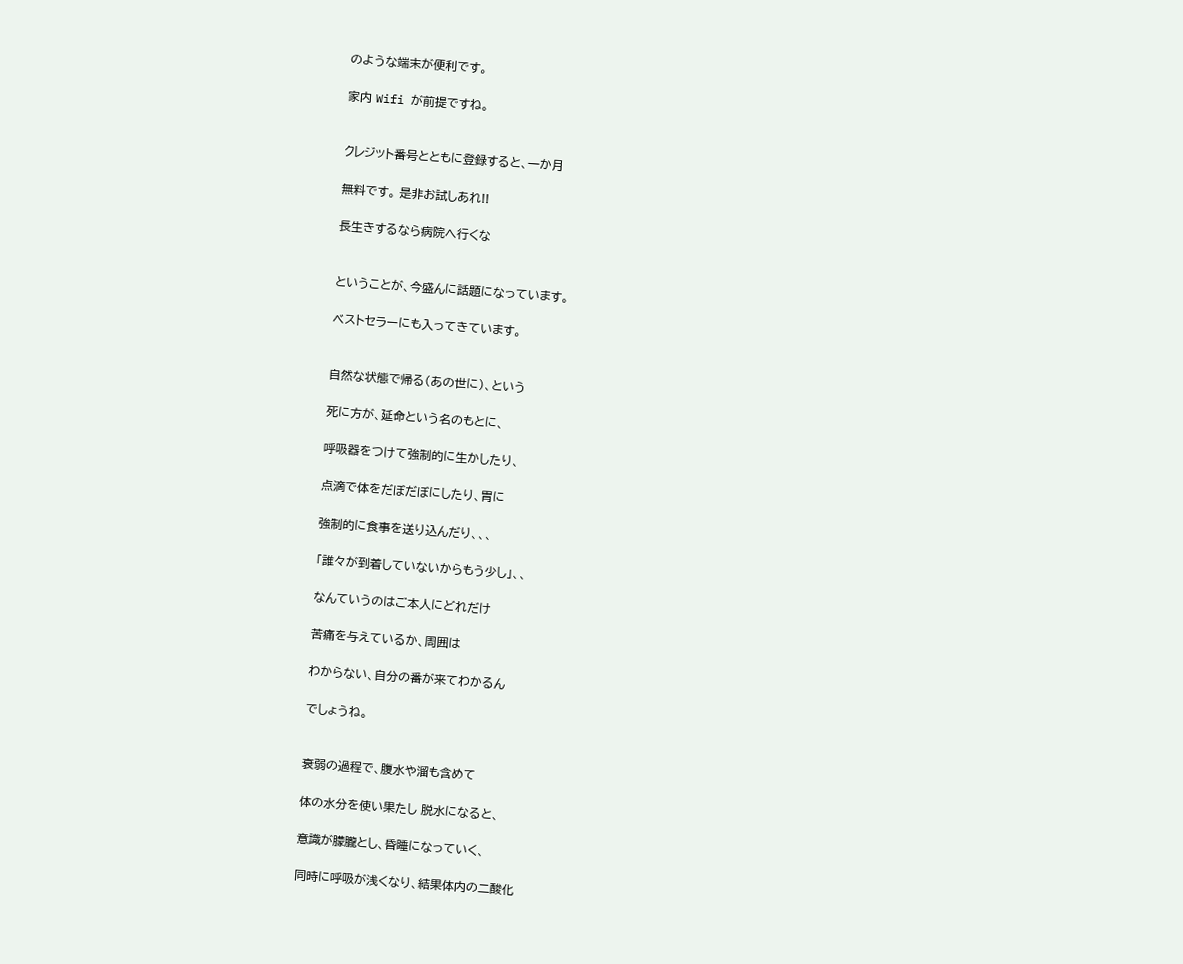のような端末が便利です。

家内 Wifi が前提ですね。


クレジット番号とともに登録すると、一か月

無料です。 是非お試しあれ!!

長生きするなら病院へ行くな


ということが、今盛んに話題になっています。

ベストセラーにも入ってきています。


自然な状態で帰る(あの世に)、という

死に方が、延命という名のもとに、

呼吸器をつけて強制的に生かしたり、

点滴で体をだぼだぼにしたり、胃に

強制的に食事を送り込んだり、、、

「誰々が到着していないからもう少し」、、

なんていうのはご本人にどれだけ

苦痛を与えているか、周囲は

わからない、自分の番が来てわかるん

でしょうね。


衰弱の過程で、腹水や溜も含めて

体の水分を使い果たし 脱水になると、

意識が朦朧とし、昏睡になっていく、

同時に呼吸が浅くなり、結果体内の二酸化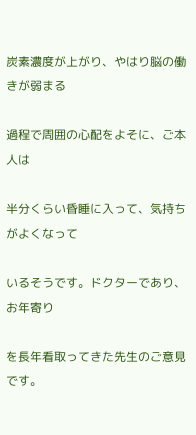炭素濃度が上がり、やはり脳の働きが弱まる

過程で周囲の心配をよそに、ご本人は

半分くらい昏睡に入って、気持ちがよくなって

いるそうです。ドクターであり、お年寄り

を長年看取ってきた先生のご意見です。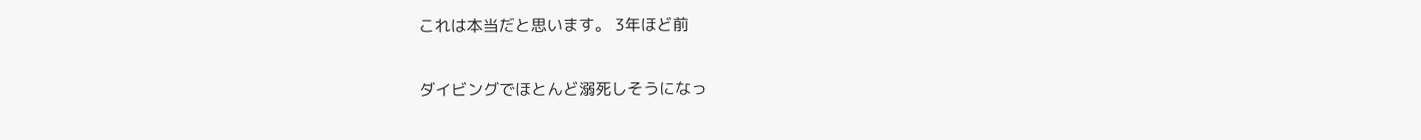これは本当だと思います。 3年ほど前

ダイビングでほとんど溺死しそうになっ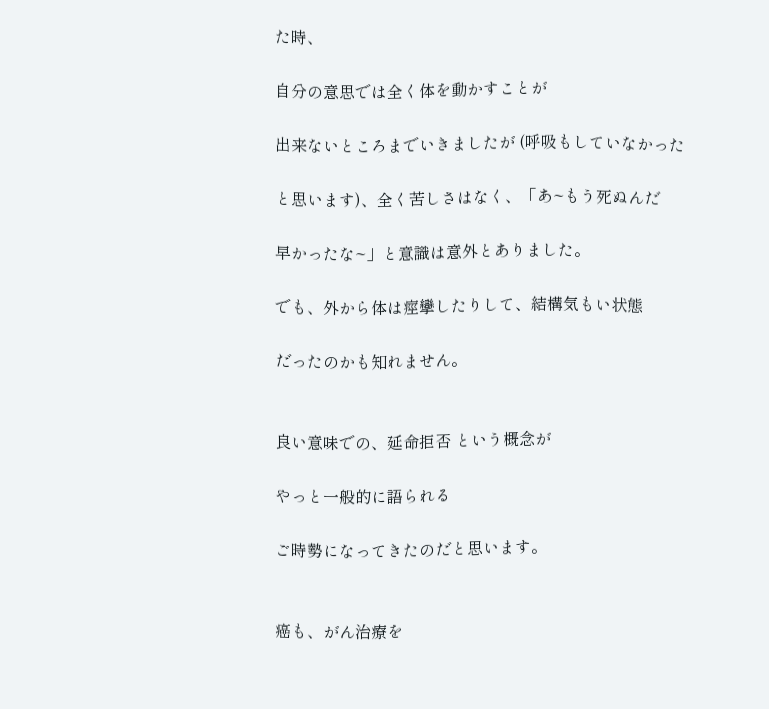た時、

自分の意思では全く体を動かすことが

出来ないところまでいきましたが (呼吸もしていなかった

と思います)、全く苦しさはなく、「あ~もう死ぬんだ

早かったな~」と意識は意外とありました。

でも、外から体は痙攣したりして、結構気もい状態

だったのかも知れません。


良い意味での、延命拒否 という概念が

やっと一般的に語られる

ご時勢になってきたのだと思います。


癌も、がん治療を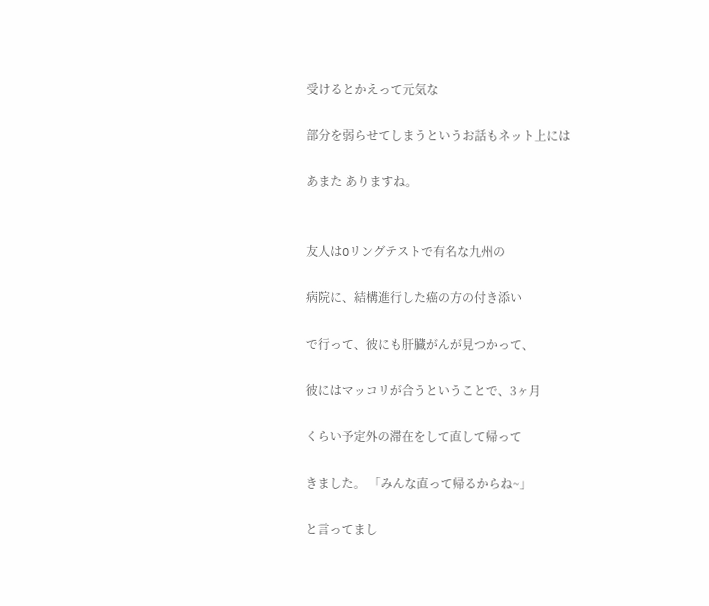受けるとかえって元気な

部分を弱らせてしまうというお話もネット上には

あまた ありますね。


友人はOリングテストで有名な九州の

病院に、結構進行した癌の方の付き添い

で行って、彼にも肝臓がんが見つかって、

彼にはマッコリが合うということで、3ヶ月

くらい予定外の滞在をして直して帰って

きました。 「みんな直って帰るからね~」

と言ってまし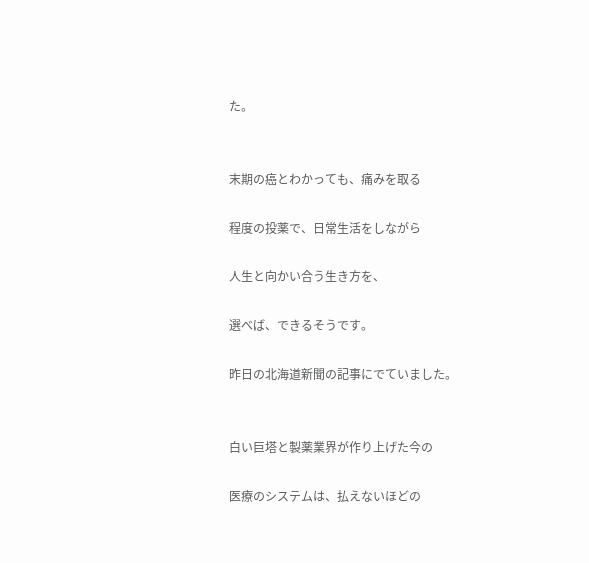た。


末期の癌とわかっても、痛みを取る

程度の投薬で、日常生活をしながら

人生と向かい合う生き方を、

選べば、できるそうです。

昨日の北海道新聞の記事にでていました。


白い巨塔と製薬業界が作り上げた今の

医療のシステムは、払えないほどの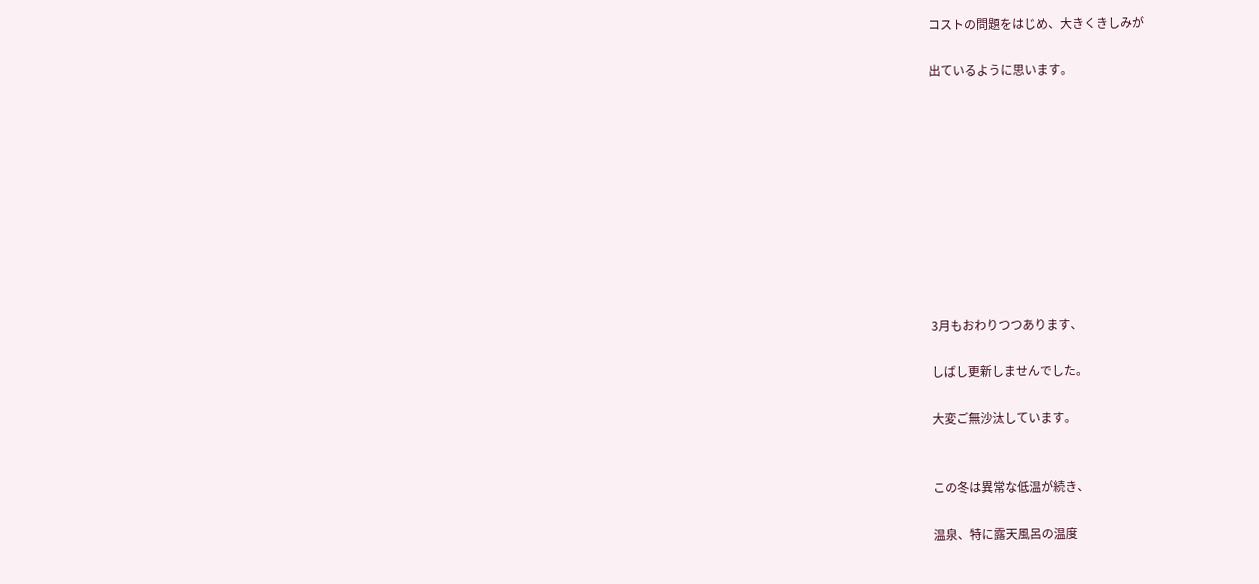コストの問題をはじめ、大きくきしみが

出ているように思います。










3月もおわりつつあります、

しばし更新しませんでした。

大変ご無沙汰しています。


この冬は異常な低温が続き、

温泉、特に露天風呂の温度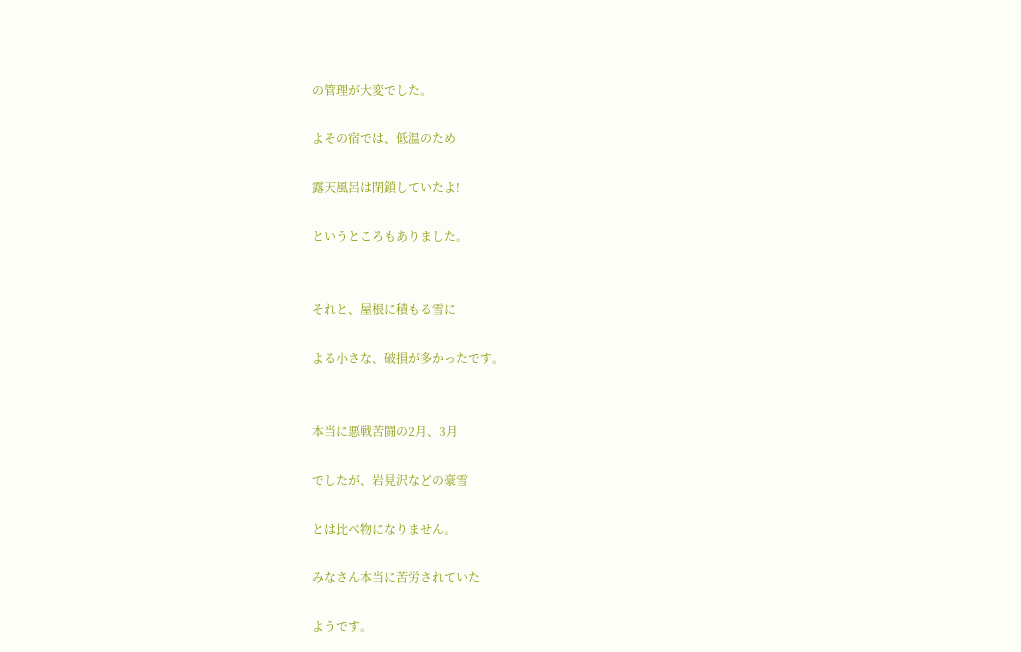の管理が大変でした。

よその宿では、低温のため

露天風呂は閉鎖していたよ!

というところもありました。


それと、屋根に積もる雪に

よる小さな、破損が多かったです。


本当に悪戦苦闘の2月、3月

でしたが、岩見沢などの豪雪

とは比べ物になりません。

みなさん本当に苦労されていた

ようです。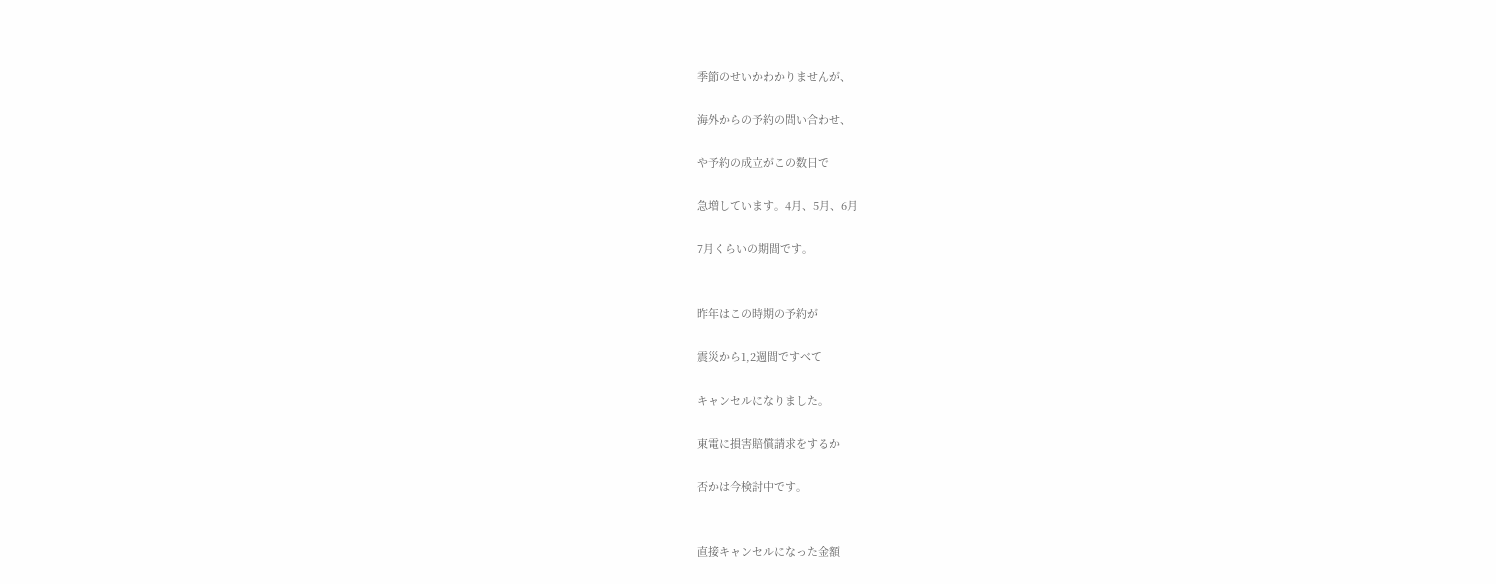季節のせいかわかりませんが、

海外からの予約の問い合わせ、

や予約の成立がこの数日で

急増しています。4月、5月、6月

7月くらいの期間です。


昨年はこの時期の予約が

震災から1,2週間ですべて

キャンセルになりました。

東電に損害賠償請求をするか

否かは今検討中です。


直接キャンセルになった金額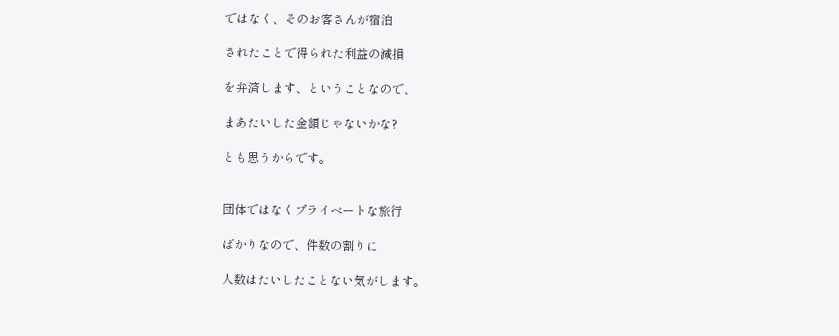ではなく、そのお客さんが宿泊

されたことで得られた利益の減損

を弁済します、ということなので、

まあたいした金額じゃないかな?

とも思うからです。


団体ではなくプライベートな旅行

ばかりなので、件数の割りに

人数はたいしたことない気がします。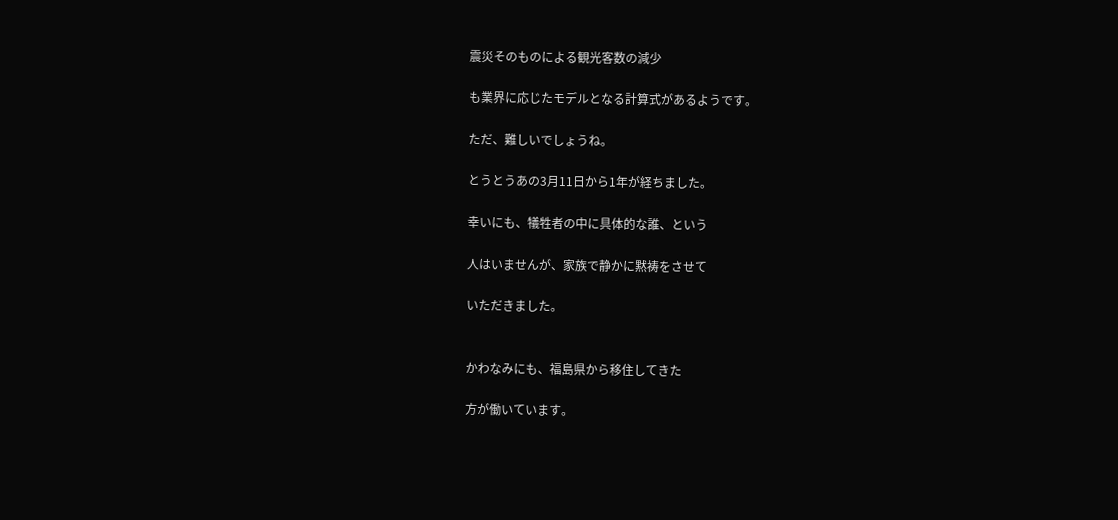震災そのものによる観光客数の減少

も業界に応じたモデルとなる計算式があるようです。

ただ、難しいでしょうね。

とうとうあの3月11日から1年が経ちました。

幸いにも、犠牲者の中に具体的な誰、という

人はいませんが、家族で静かに黙祷をさせて

いただきました。


かわなみにも、福島県から移住してきた

方が働いています。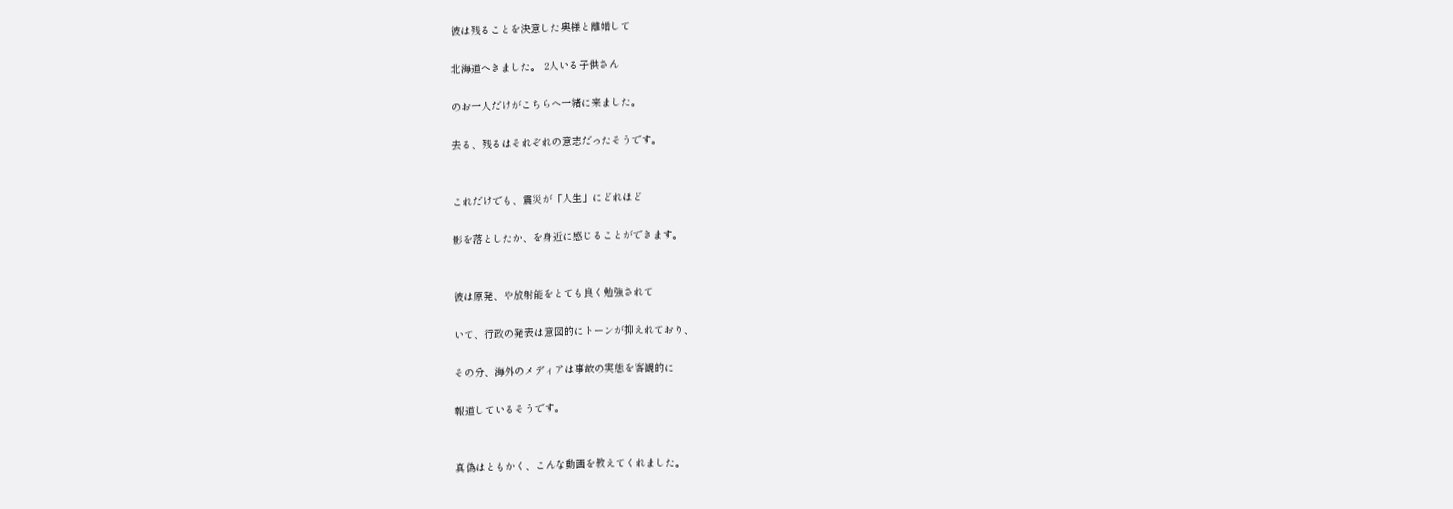彼は残ることを決意した奥様と離婚して

北海道へきました。 2人いる子供さん

のお一人だけがこちらへ一緒に来ました。

去る、残るはそれぞれの意志だったそうです。


これだけでも、震災が「人生」にどれほど

影を落としたか、を身近に感じることができます。


彼は原発、や放射能をとても良く勉強されて

いて、行政の発表は意図的にトーンが抑えれており、

その分、海外のメディアは事故の実態を客観的に

報道しているそうです。


真偽はともかく、こんな動画を教えてくれました。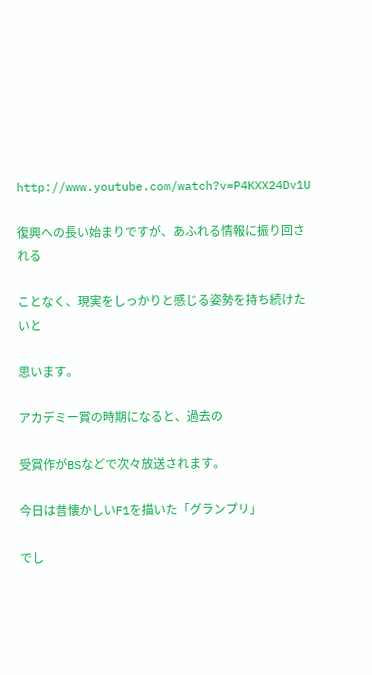http://www.youtube.com/watch?v=P4KXX24Dv1U

復興への長い始まりですが、あふれる情報に振り回される

ことなく、現実をしっかりと感じる姿勢を持ち続けたいと

思います。

アカデミー賞の時期になると、過去の

受賞作がBSなどで次々放送されます。

今日は昔懐かしいF1を描いた「グランプリ」

でし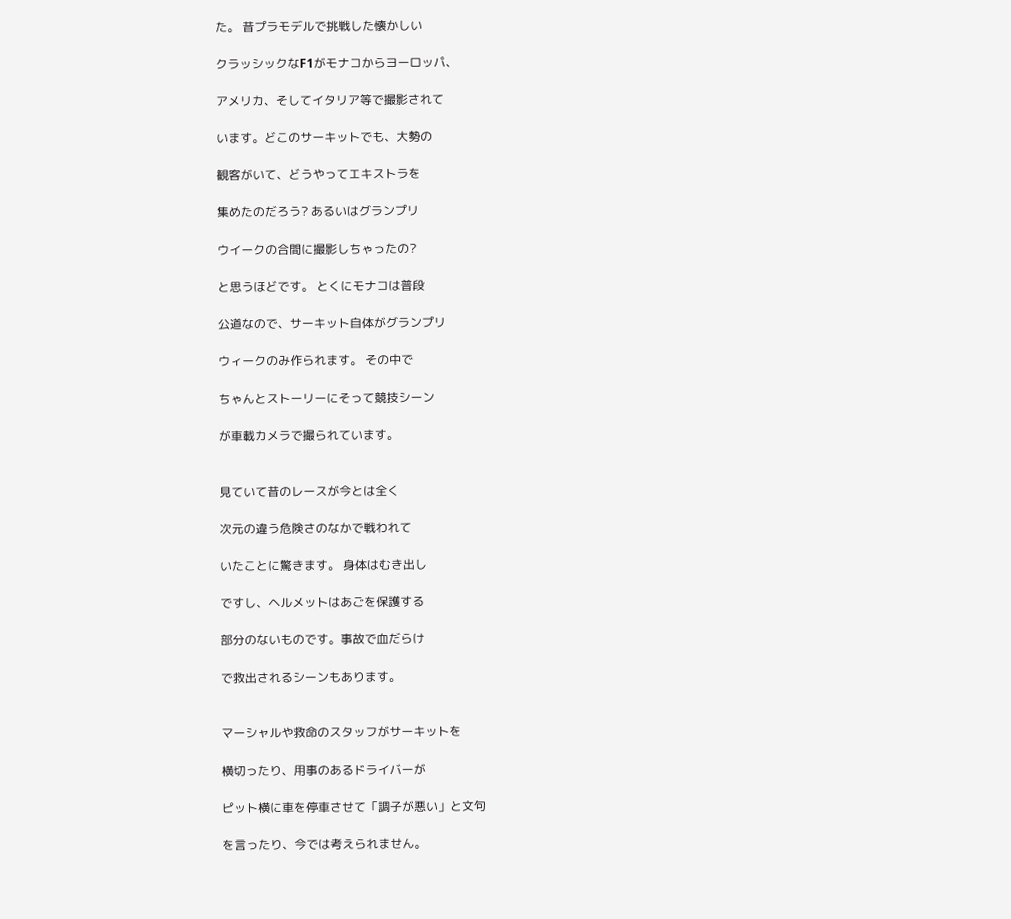た。 昔プラモデルで挑戦した懐かしい

クラッシックなF1がモナコからヨーロッパ、

アメリカ、そしてイタリア等で撮影されて

います。どこのサーキットでも、大勢の

観客がいて、どうやってエキストラを

集めたのだろう? あるいはグランプリ

ウイークの合間に撮影しちゃったの?

と思うほどです。 とくにモナコは普段

公道なので、サーキット自体がグランプリ

ウィークのみ作られます。 その中で

ちゃんとストーリーにそって競技シーン

が車載カメラで撮られています。


見ていて昔のレースが今とは全く

次元の違う危険さのなかで戦われて

いたことに驚きます。 身体はむき出し

ですし、ヘルメットはあごを保護する

部分のないものです。事故で血だらけ

で救出されるシーンもあります。


マーシャルや救命のスタッフがサーキットを

横切ったり、用事のあるドライバーが

ピット横に車を停車させて「調子が悪い」と文句

を言ったり、今では考えられません。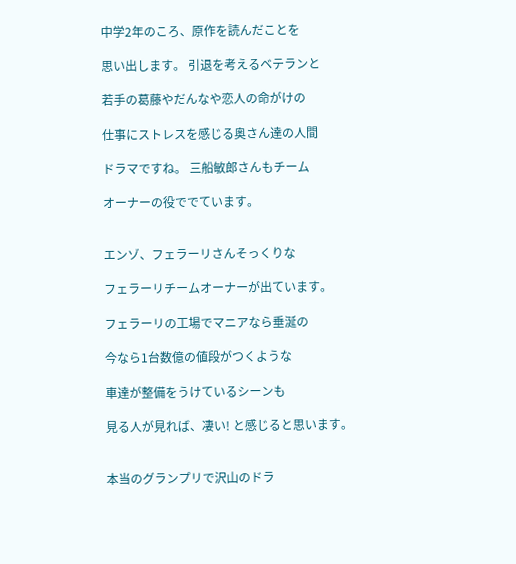中学2年のころ、原作を読んだことを

思い出します。 引退を考えるベテランと

若手の葛藤やだんなや恋人の命がけの

仕事にストレスを感じる奥さん達の人間

ドラマですね。 三船敏郎さんもチーム

オーナーの役ででています。


エンゾ、フェラーリさんそっくりな

フェラーリチームオーナーが出ています。

フェラーリの工場でマニアなら垂涎の

今なら1台数億の値段がつくような

車達が整備をうけているシーンも

見る人が見れば、凄い! と感じると思います。


本当のグランプリで沢山のドラ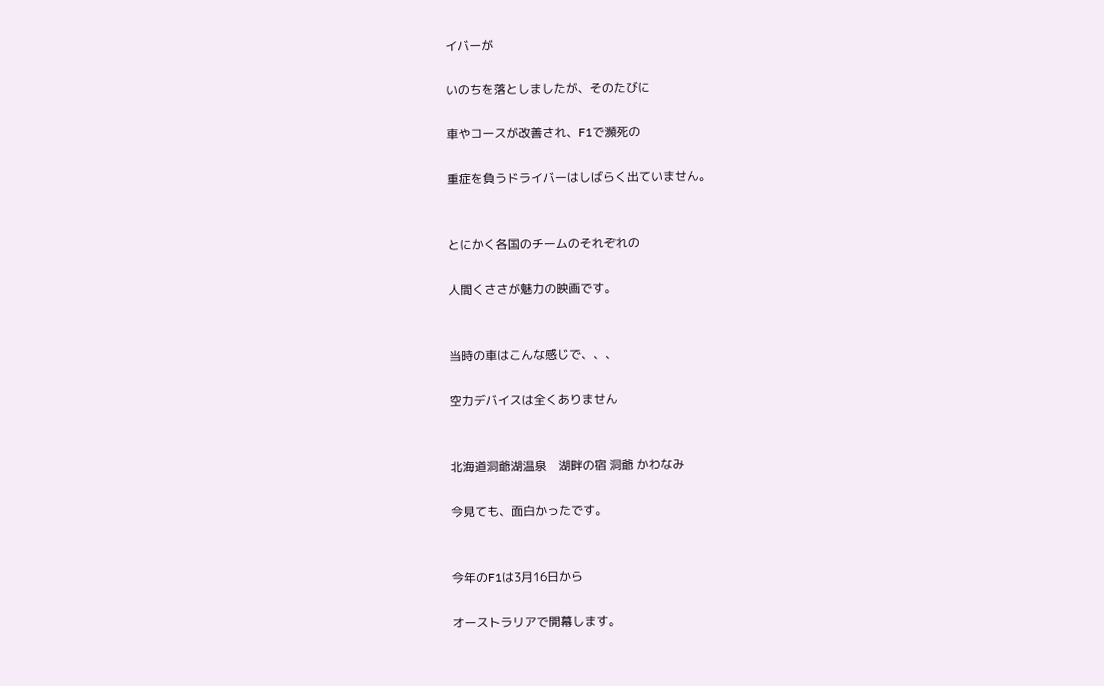イバーが

いのちを落としましたが、そのたびに

車やコースが改善され、F1で瀕死の

重症を負うドライバーはしばらく出ていません。


とにかく各国のチームのそれぞれの

人間くささが魅力の映画です。


当時の車はこんな感じで、、、

空力デバイスは全くありません


北海道洞爺湖温泉    湖畔の宿 洞爺 かわなみ

今見ても、面白かったです。


今年のF1は3月16日から

オーストラリアで開幕します。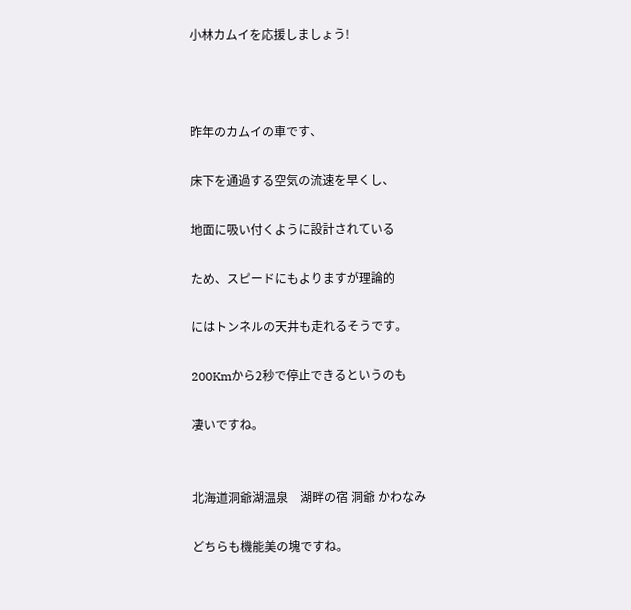小林カムイを応援しましょう!



昨年のカムイの車です、

床下を通過する空気の流速を早くし、

地面に吸い付くように設計されている

ため、スピードにもよりますが理論的

にはトンネルの天井も走れるそうです。

200Kmから2秒で停止できるというのも

凄いですね。


北海道洞爺湖温泉    湖畔の宿 洞爺 かわなみ

どちらも機能美の塊ですね。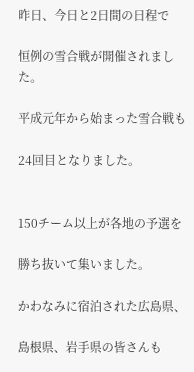昨日、今日と2日間の日程で

恒例の雪合戦が開催されました。

平成元年から始まった雪合戦も

24回目となりました。


150チーム以上が各地の予選を

勝ち抜いて集いました。

かわなみに宿泊された広島県、

島根県、岩手県の皆さんも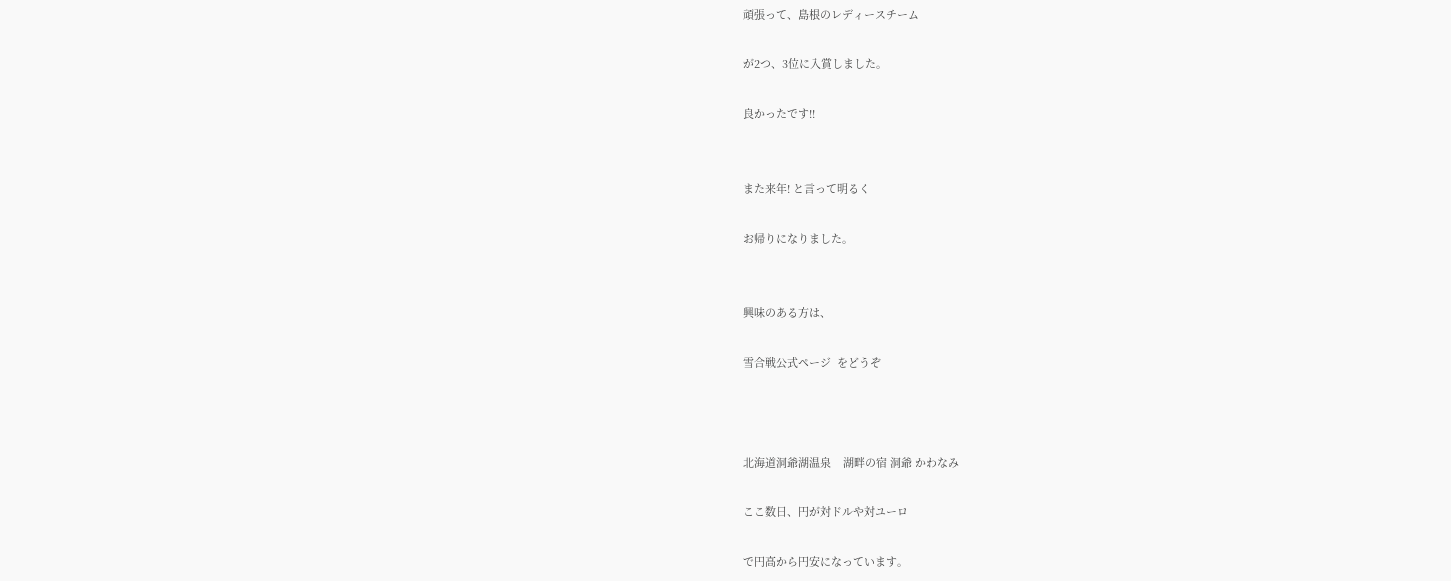頑張って、島根のレディースチーム

が2つ、3位に入賞しました。

良かったです!!


また来年! と言って明るく

お帰りになりました。


興味のある方は、

雪合戦公式ページ  をどうぞ



北海道洞爺湖温泉    湖畔の宿 洞爺 かわなみ

ここ数日、円が対ドルや対ユーロ

で円高から円安になっています。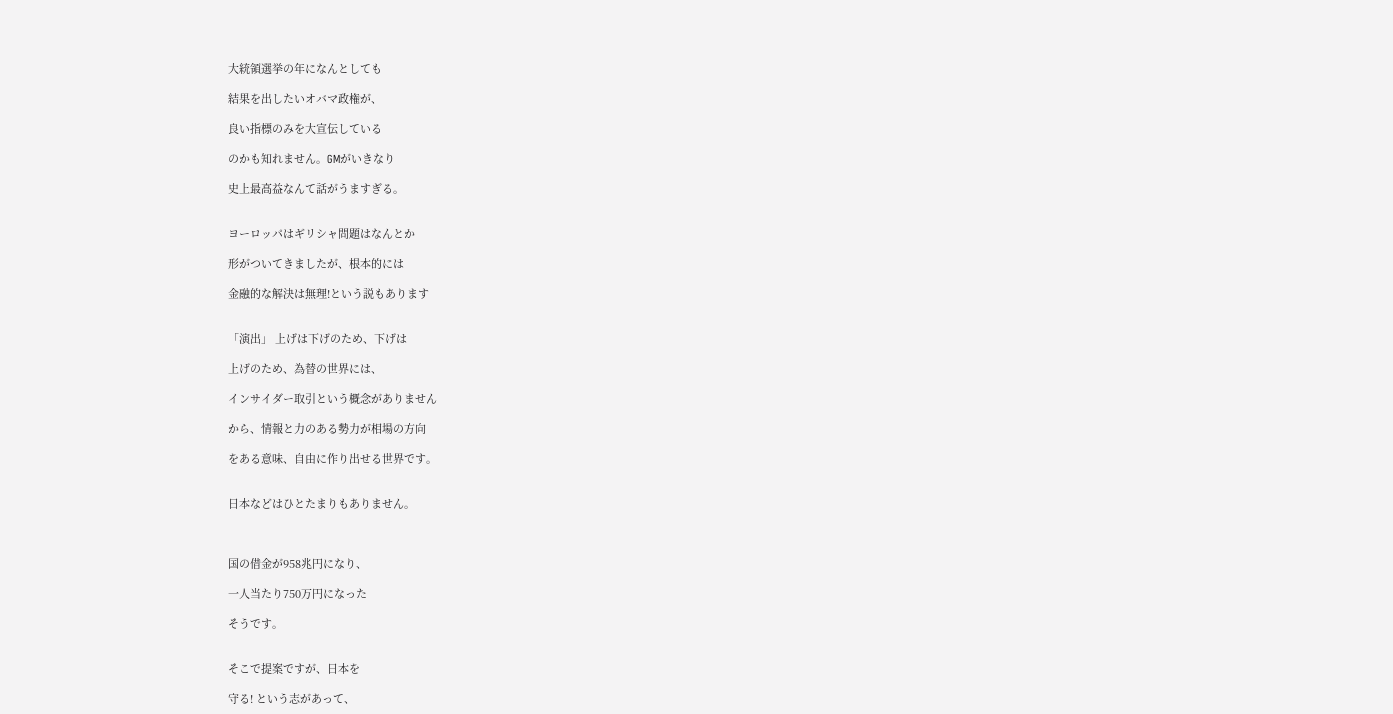大統領選挙の年になんとしても

結果を出したいオバマ政権が、

良い指標のみを大宣伝している

のかも知れません。GMがいきなり

史上最高益なんて話がうますぎる。


ヨーロッパはギリシャ問題はなんとか

形がついてきましたが、根本的には

金融的な解決は無理!という説もあります


「演出」 上げは下げのため、下げは

上げのため、為替の世界には、

インサイダー取引という概念がありません

から、情報と力のある勢力が相場の方向

をある意味、自由に作り出せる世界です。


日本などはひとたまりもありません。



国の借金が958兆円になり、

一人当たり750万円になった

そうです。


そこで提案ですが、日本を

守る! という志があって、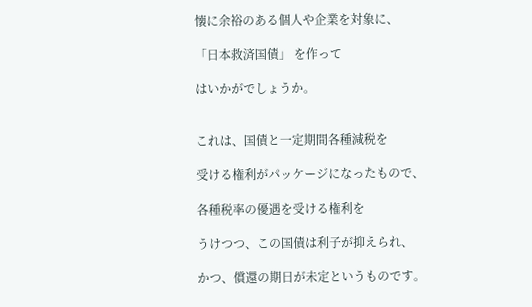懐に余裕のある個人や企業を対象に、

「日本救済国債」 を作って

はいかがでしょうか。


これは、国債と一定期間各種減税を

受ける権利がパッケージになったもので、

各種税率の優遇を受ける権利を

うけつつ、この国債は利子が抑えられ、

かつ、償還の期日が未定というものです。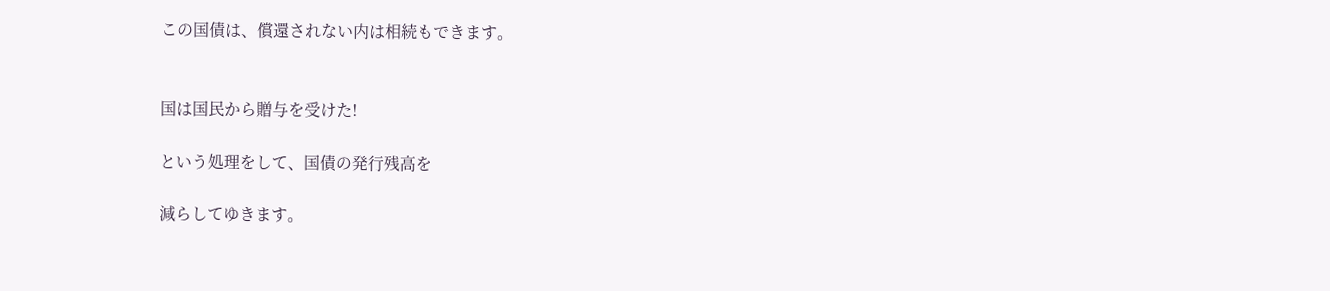この国債は、償還されない内は相続もできます。


国は国民から贈与を受けた!

という処理をして、国債の発行残高を

減らしてゆきます。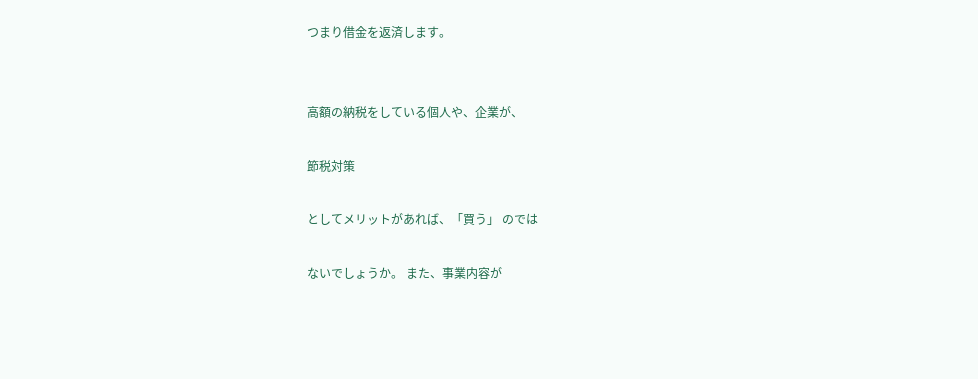つまり借金を返済します。


高額の納税をしている個人や、企業が、

節税対策

としてメリットがあれば、「買う」 のでは

ないでしょうか。 また、事業内容が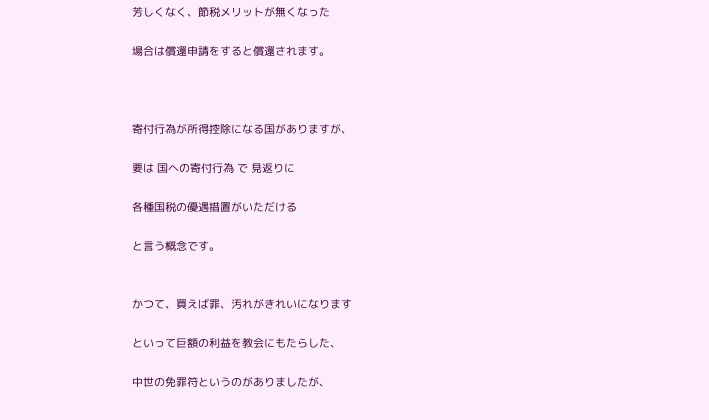芳しくなく、節税メリットが無くなった

場合は償還申請をすると償還されます。



寄付行為が所得控除になる国がありますが、

要は 国への寄付行為 で 見返りに

各種国税の優遇措置がいただける

と言う概念です。


かつて、買えば罪、汚れがきれいになります

といって巨額の利益を教会にもたらした、

中世の免罪符というのがありましたが、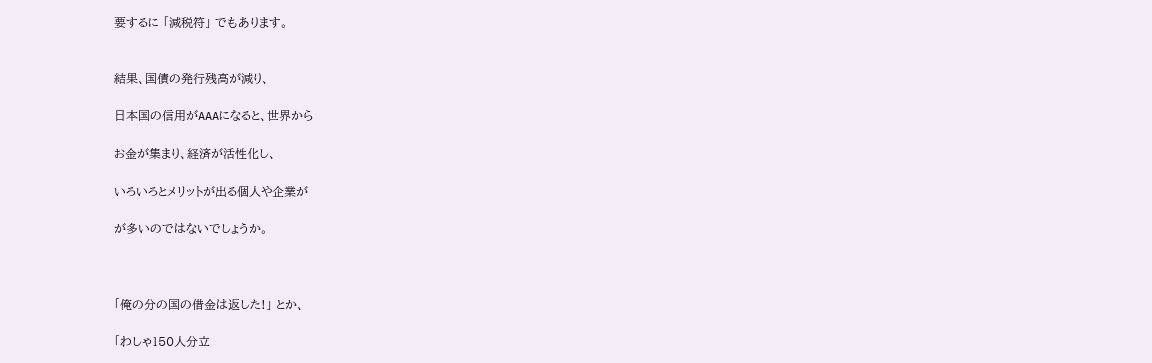要するに 「減税符」 でもあります。


結果、国債の発行残高が減り、

日本国の信用がAAAになると、世界から

お金が集まり、経済が活性化し、

いろいろとメリットが出る個人や企業が

が多いのではないでしょうか。



「俺の分の国の借金は返した!」 とか、

「わしゃ150人分立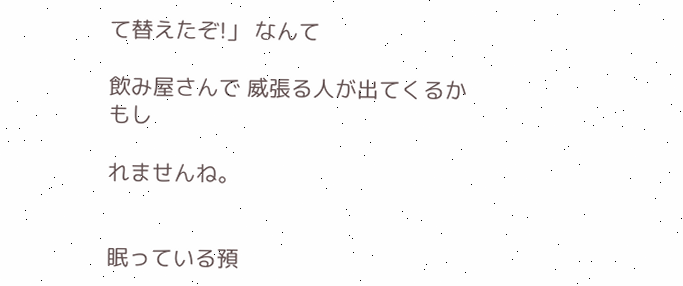て替えたぞ!」 なんて

飲み屋さんで 威張る人が出てくるかもし

れませんね。


眠っている預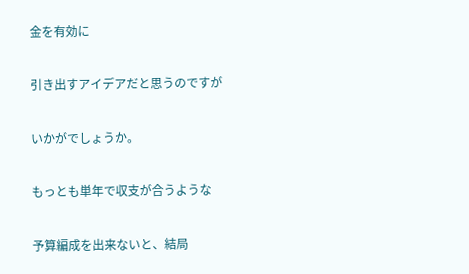金を有効に

引き出すアイデアだと思うのですが

いかがでしょうか。

もっとも単年で収支が合うような

予算編成を出来ないと、結局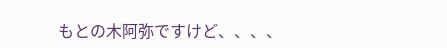もとの木阿弥ですけど、、、、